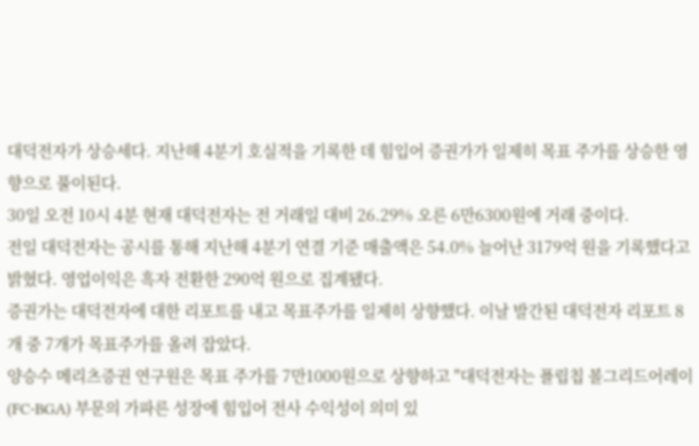대덕전자가 상승세다. 지난해 4분기 호실적을 기록한 데 힘입어 증권가가 일제히 목표 주가를 상승한 영향으로 풀이된다.
30일 오전 10시 4분 현재 대덕전자는 전 거래일 대비 26.29% 오른 6만6300원에 거래 중이다.
전일 대덕전자는 공시를 통해 지난해 4분기 연결 기준 매출액은 54.0% 늘어난 3179억 원을 기록했다고 밝혔다. 영업이익은 흑자 전환한 290억 원으로 집계됐다.
증권가는 대덕전자에 대한 리포트를 내고 목표주가를 일제히 상향했다. 이날 발간된 대덕전자 리포트 8개 중 7개가 목표주가를 올려 잡았다.
양승수 메리츠증권 연구원은 목표 주가를 7만1000원으로 상향하고 "대덕전자는 플립칩 볼그리드어레이(FC-BGA) 부문의 가파른 성장에 힘입어 전사 수익성이 의미 있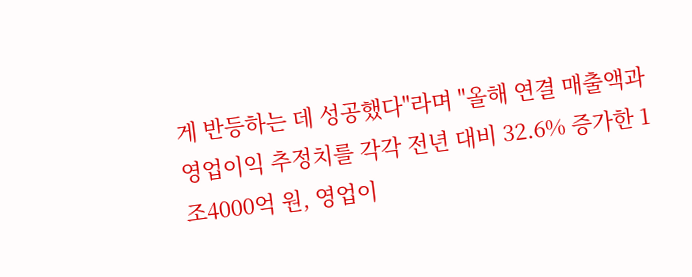게 반등하는 데 성공했다"라며 "올해 연결 매출액과 영업이익 추정치를 각각 전년 대비 32.6% 증가한 1조4000억 원, 영업이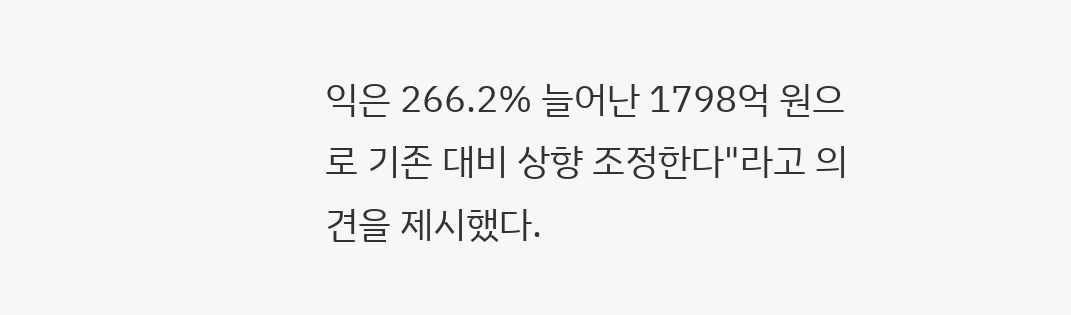익은 266.2% 늘어난 1798억 원으로 기존 대비 상향 조정한다"라고 의견을 제시했다.